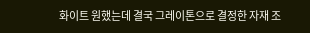화이트 원했는데 결국 그레이톤으로 결정한 자재 조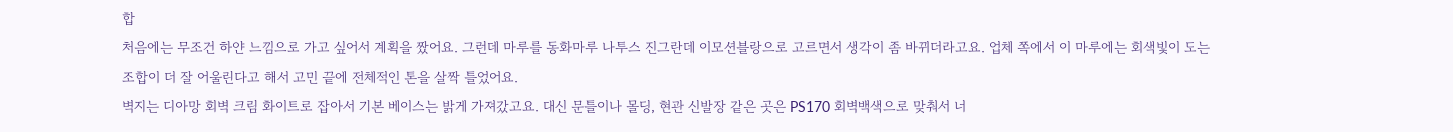합
처음에는 무조건 하얀 느낌으로 가고 싶어서 계획을 짰어요. 그런데 마루를 동화마루 나투스 진그란데 이모션블랑으로 고르면서 생각이 좀 바뀌더라고요. 업체 쪽에서 이 마루에는 회색빛이 도는 조합이 더 잘 어울린다고 해서 고민 끝에 전체적인 톤을 살짝 틀었어요.
벽지는 디아망 회벽 크림 화이트로 잡아서 기본 베이스는 밝게 가져갔고요. 대신 문틀이나 몰딩, 현관 신발장 같은 곳은 PS170 회벽백색으로 맞춰서 너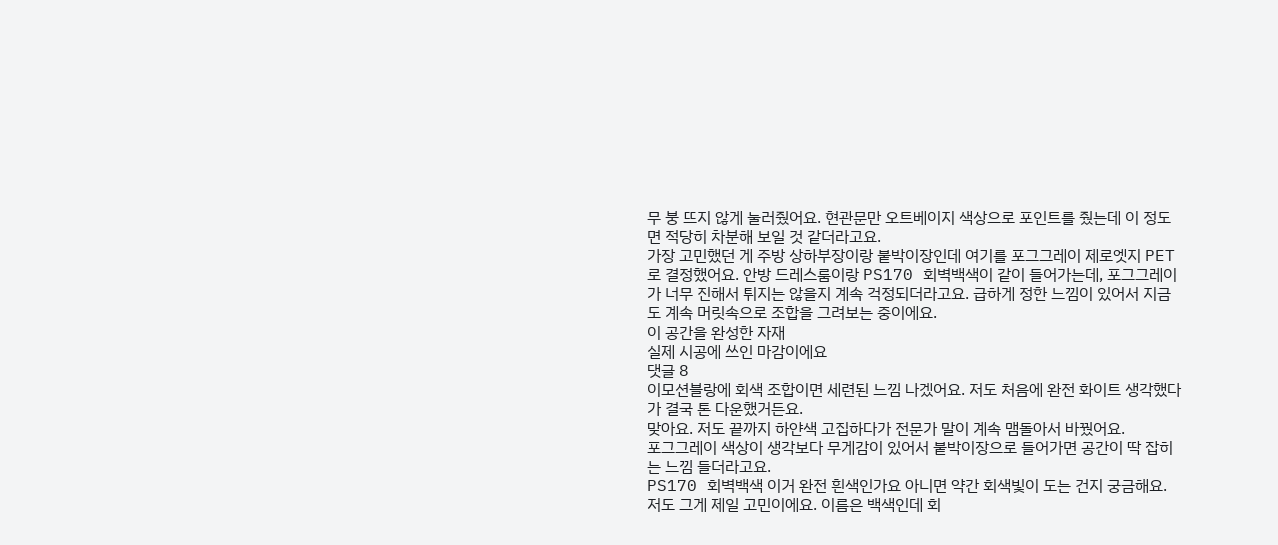무 붕 뜨지 않게 눌러줬어요. 현관문만 오트베이지 색상으로 포인트를 줬는데 이 정도면 적당히 차분해 보일 것 같더라고요.
가장 고민했던 게 주방 상하부장이랑 붙박이장인데 여기를 포그그레이 제로엣지 PET로 결정했어요. 안방 드레스룸이랑 PS170 회벽백색이 같이 들어가는데, 포그그레이가 너무 진해서 튀지는 않을지 계속 걱정되더라고요. 급하게 정한 느낌이 있어서 지금도 계속 머릿속으로 조합을 그려보는 중이에요.
이 공간을 완성한 자재
실제 시공에 쓰인 마감이에요
댓글 8
이모션블랑에 회색 조합이면 세련된 느낌 나겠어요. 저도 처음에 완전 화이트 생각했다가 결국 톤 다운했거든요.
맞아요. 저도 끝까지 하얀색 고집하다가 전문가 말이 계속 맴돌아서 바꿨어요.
포그그레이 색상이 생각보다 무게감이 있어서 붙박이장으로 들어가면 공간이 딱 잡히는 느낌 들더라고요.
PS170 회벽백색 이거 완전 흰색인가요 아니면 약간 회색빛이 도는 건지 궁금해요.
저도 그게 제일 고민이에요. 이름은 백색인데 회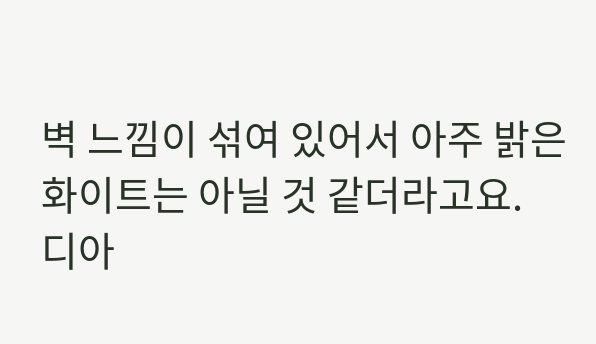벽 느낌이 섞여 있어서 아주 밝은 화이트는 아닐 것 같더라고요.
디아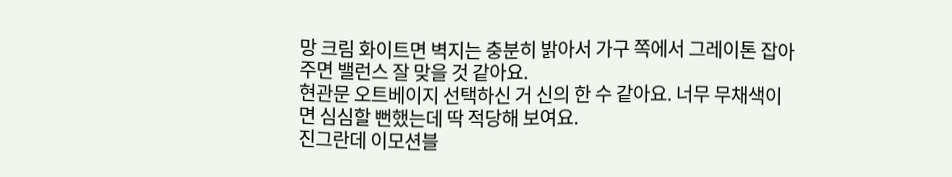망 크림 화이트면 벽지는 충분히 밝아서 가구 쪽에서 그레이톤 잡아주면 밸런스 잘 맞을 것 같아요.
현관문 오트베이지 선택하신 거 신의 한 수 같아요. 너무 무채색이면 심심할 뻔했는데 딱 적당해 보여요.
진그란데 이모션블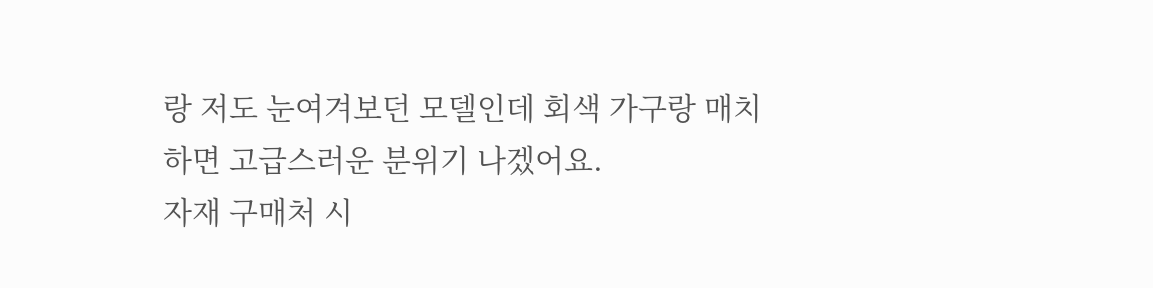랑 저도 눈여겨보던 모델인데 회색 가구랑 매치하면 고급스러운 분위기 나겠어요.
자재 구매처 시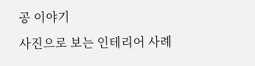공 이야기
사진으로 보는 인테리어 사례